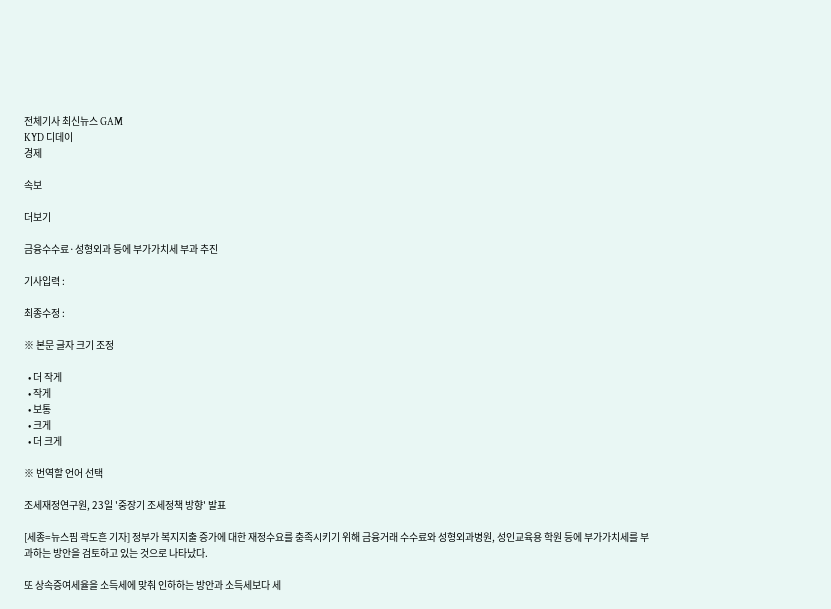전체기사 최신뉴스 GAM
KYD 디데이
경제

속보

더보기

금융수수료·성형외과 등에 부가가치세 부과 추진

기사입력 :

최종수정 :

※ 본문 글자 크기 조정

  • 더 작게
  • 작게
  • 보통
  • 크게
  • 더 크게

※ 번역할 언어 선택

조세재정연구원, 23일 '중장기 조세정책 방향' 발표

[세종=뉴스핌 곽도흔 기자] 정부가 복지지출 증가에 대한 재정수요를 충족시키기 위해 금융거래 수수료와 성형외과병원, 성인교육용 학원 등에 부가가치세를 부과하는 방안을 검토하고 있는 것으로 나타났다.

또 상속증여세율을 소득세에 맞춰 인하하는 방안과 소득세보다 세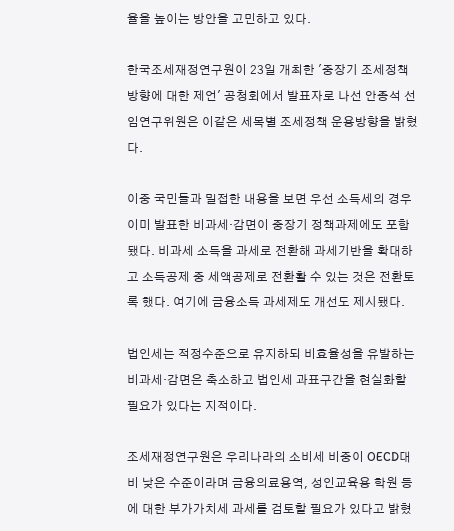율을 높이는 방안을 고민하고 있다.

한국조세재정연구원이 23일 개최한 '중장기 조세정책 방향에 대한 제언' 공청회에서 발표자로 나선 안종석 선임연구위원은 이같은 세목별 조세정책 운용방향을 밝혔다.

이중 국민들과 밀접한 내용을 보면 우선 소득세의 경우 이미 발표한 비과세·감면이 중장기 정책과제에도 포함됐다. 비과세 소득을 과세로 전환해 과세기반을 확대하고 소득공제 중 세액공제로 전환활 수 있는 것은 전환토록 했다. 여기에 금융소득 과세제도 개선도 제시됐다.

법인세는 적정수준으로 유지하되 비효율성을 유발하는 비과세·감면은 축소하고 법인세 과표구간을 현실화할 필요가 있다는 지적이다.

조세재정연구원은 우리나라의 소비세 비중이 OECD대비 낮은 수준이라며 금융의료용역, 성인교육용 학원 등에 대한 부가가치세 과세를 검토할 필요가 있다고 밝혔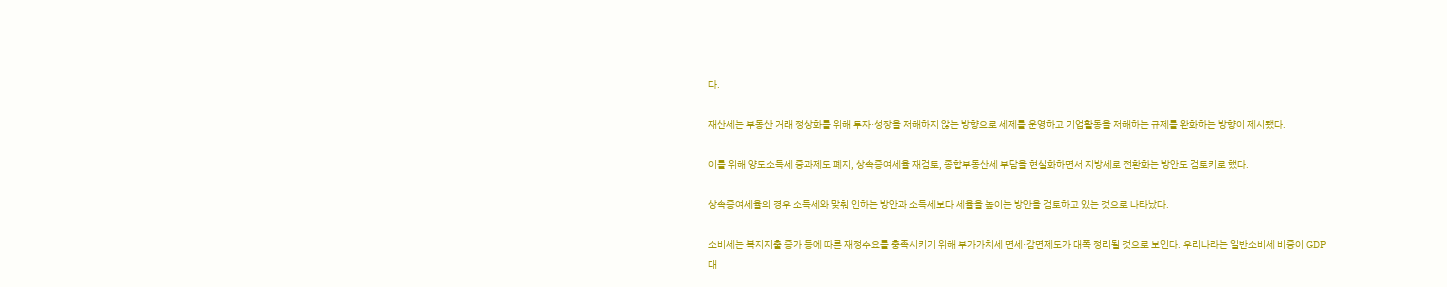다.

재산세는 부동산 거래 정상화를 위해 투자·성장을 저해하지 않는 방향으로 세제를 운영하고 기업활동을 저해하는 규제를 완화하는 방향이 제시됐다.

이를 위해 양도소득세 중과제도 폐지, 상속증여세율 재검토, 종합부동산세 부담을 현실화하면서 지방세로 전환화는 방안도 검토키로 했다.

상속증여세율의 경우 소득세와 맞춰 인하는 방안과 소득세보다 세율을 높이는 방안을 검토하고 있는 것으로 나타났다.

소비세는 복지지출 증가 등에 따른 재정수요를 충족시키기 위해 부가가치세 면세·감면제도가 대폭 정리될 것으로 보인다. 우리나라는 일반소비세 비중이 GDP대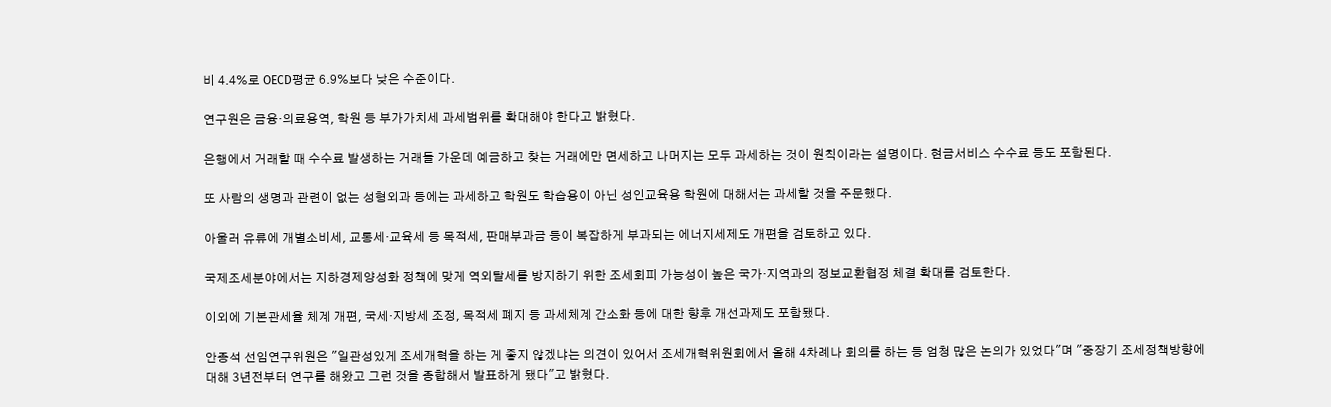비 4.4%로 OECD평균 6.9%보다 낮은 수준이다.

연구원은 금융·의료용역, 학원 등 부가가치세 과세범위를 확대해야 한다고 밝혔다.

은행에서 거래할 때 수수료 발생하는 거래들 가운데 예금하고 찾는 거래에만 면세하고 나머지는 모두 과세하는 것이 원칙이라는 설명이다. 현금서비스 수수료 등도 포함된다.

또 사람의 생명과 관련이 없는 성형외과 등에는 과세하고 학원도 학습용이 아닌 성인교육용 학원에 대해서는 과세할 것을 주문했다.

아울러 유류에 개별소비세, 교통세·교육세 등 목적세, 판매부과금 등이 복잡하게 부과되는 에너지세제도 개편을 검토하고 있다.

국제조세분야에서는 지하경제양성화 정책에 맞게 역외탈세를 방지하기 위한 조세회피 가능성이 높은 국가·지역과의 정보교환협정 체결 확대를 검토한다.

이외에 기본관세율 체계 개편, 국세·지방세 조정, 목적세 폐지 등 과세체계 간소화 등에 대한 향후 개선과제도 포함됐다.

안종석 선임연구위원은 "일관성있게 조세개혁을 하는 게 좋지 않겠냐는 의견이 있어서 조세개혁위원회에서 올해 4차례나 회의를 하는 등 엄청 많은 논의가 있었다"며 "중장기 조세정책방향에 대해 3년전부터 연구를 해왔고 그런 것을 종합해서 발표하게 됐다"고 밝혔다.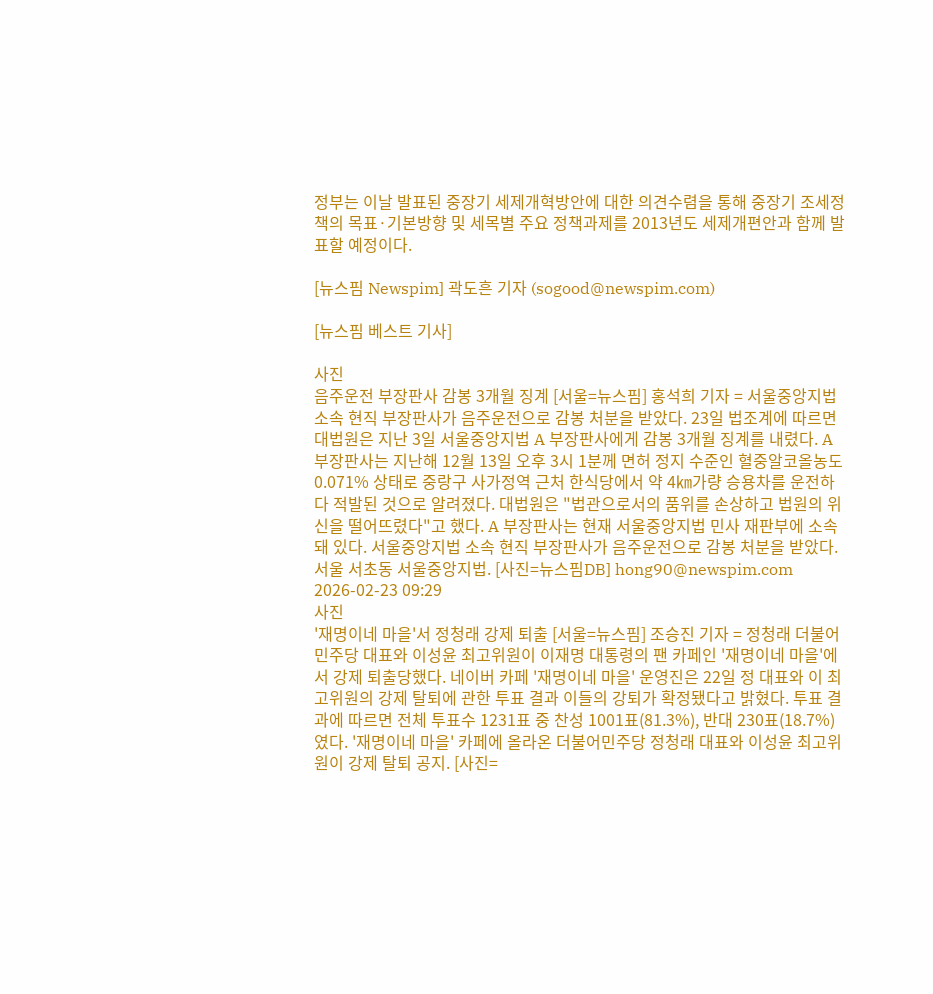정부는 이날 발표된 중장기 세제개혁방안에 대한 의견수렴을 통해 중장기 조세정책의 목표·기본방향 및 세목별 주요 정책과제를 2013년도 세제개편안과 함께 발표할 예정이다.

[뉴스핌 Newspim] 곽도흔 기자 (sogood@newspim.com)

[뉴스핌 베스트 기사]

사진
음주운전 부장판사 감봉 3개월 징계 [서울=뉴스핌] 홍석희 기자 = 서울중앙지법 소속 현직 부장판사가 음주운전으로 감봉 처분을 받았다. 23일 법조계에 따르면 대법원은 지난 3일 서울중앙지법 A 부장판사에게 감봉 3개월 징계를 내렸다. A 부장판사는 지난해 12월 13일 오후 3시 1분께 면허 정지 수준인 혈중알코올농도 0.071% 상태로 중랑구 사가정역 근처 한식당에서 약 4㎞가량 승용차를 운전하다 적발된 것으로 알려졌다. 대법원은 "법관으로서의 품위를 손상하고 법원의 위신을 떨어뜨렸다"고 했다. A 부장판사는 현재 서울중앙지법 민사 재판부에 소속돼 있다. 서울중앙지법 소속 현직 부장판사가 음주운전으로 감봉 처분을 받았다. 서울 서초동 서울중앙지법. [사진=뉴스핌DB] hong90@newspim.com 2026-02-23 09:29
사진
'재명이네 마을'서 정청래 강제 퇴출 [서울=뉴스핌] 조승진 기자 = 정청래 더불어민주당 대표와 이성윤 최고위원이 이재명 대통령의 팬 카페인 '재명이네 마을'에서 강제 퇴출당했다. 네이버 카페 '재명이네 마을' 운영진은 22일 정 대표와 이 최고위원의 강제 탈퇴에 관한 투표 결과 이들의 강퇴가 확정됐다고 밝혔다. 투표 결과에 따르면 전체 투표수 1231표 중 찬성 1001표(81.3%), 반대 230표(18.7%)였다. '재명이네 마을' 카페에 올라온 더불어민주당 정청래 대표와 이성윤 최고위원이 강제 탈퇴 공지. [사진=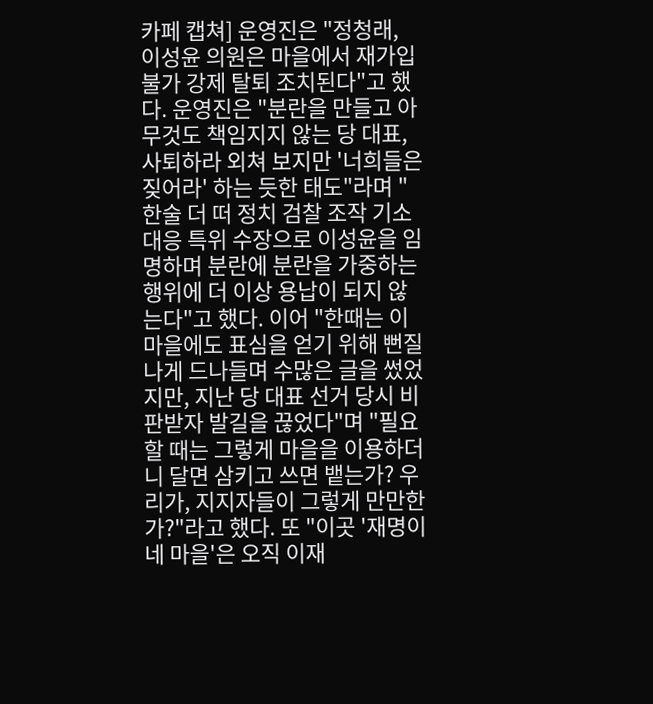카페 캡쳐] 운영진은 "정청래, 이성윤 의원은 마을에서 재가입 불가 강제 탈퇴 조치된다"고 했다. 운영진은 "분란을 만들고 아무것도 책임지지 않는 당 대표, 사퇴하라 외쳐 보지만 '너희들은 짖어라' 하는 듯한 태도"라며 "한술 더 떠 정치 검찰 조작 기소 대응 특위 수장으로 이성윤을 임명하며 분란에 분란을 가중하는 행위에 더 이상 용납이 되지 않는다"고 했다. 이어 "한때는 이 마을에도 표심을 얻기 위해 뻔질나게 드나들며 수많은 글을 썼었지만, 지난 당 대표 선거 당시 비판받자 발길을 끊었다"며 "필요할 때는 그렇게 마을을 이용하더니 달면 삼키고 쓰면 뱉는가? 우리가, 지지자들이 그렇게 만만한가?"라고 했다. 또 "이곳 '재명이네 마을'은 오직 이재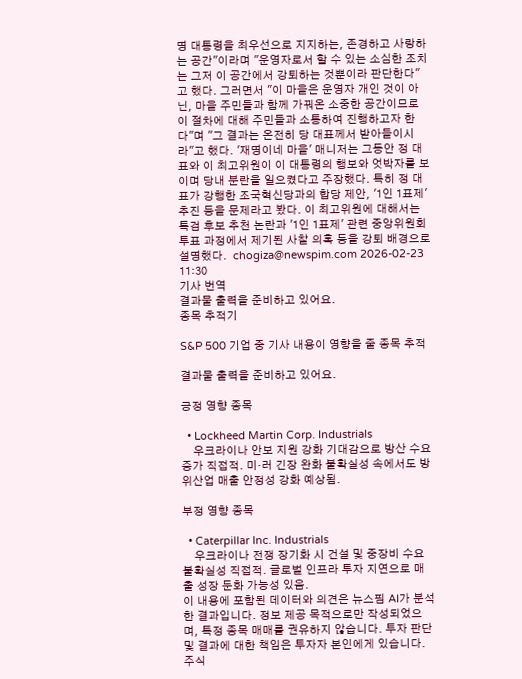명 대통령을 최우선으로 지지하는, 존경하고 사랑하는 공간"이라며 "운영자로서 할 수 있는 소심한 조치는 그저 이 공간에서 강퇴하는 것뿐이라 판단한다"고 했다. 그러면서 "이 마을은 운영자 개인 것이 아닌, 마을 주민들과 함께 가꿔온 소중한 공간이므로 이 절차에 대해 주민들과 소통하여 진행하고자 한다"며 "그 결과는 온전히 당 대표께서 받아들이시라"고 했다. '재명이네 마을' 매니저는 그동안 정 대표와 이 최고위원이 이 대통령의 행보와 엇박자를 보이며 당내 분란을 일으켰다고 주장했다. 특히 정 대표가 강행한 조국혁신당과의 합당 제안, '1인 1표제' 추진 등을 문제라고 봤다. 이 최고위원에 대해서는 특검 후보 추천 논란과 '1인 1표제' 관련 중앙위원회 투표 과정에서 제기된 사찰 의혹 등을 강퇴 배경으로 설명했다.  chogiza@newspim.com 2026-02-23 11:30
기사 번역
결과물 출력을 준비하고 있어요.
종목 추적기

S&P 500 기업 중 기사 내용이 영향을 줄 종목 추적

결과물 출력을 준비하고 있어요.

긍정 영향 종목

  • Lockheed Martin Corp. Industrials
    우크라이나 안보 지원 강화 기대감으로 방산 수요 증가 직접적. 미·러 긴장 완화 불확실성 속에서도 방위산업 매출 안정성 강화 예상됨.

부정 영향 종목

  • Caterpillar Inc. Industrials
    우크라이나 전쟁 장기화 시 건설 및 중장비 수요 불확실성 직접적. 글로벌 인프라 투자 지연으로 매출 성장 둔화 가능성 있음.
이 내용에 포함된 데이터와 의견은 뉴스핌 AI가 분석한 결과입니다. 정보 제공 목적으로만 작성되었으며, 특정 종목 매매를 권유하지 않습니다. 투자 판단 및 결과에 대한 책임은 투자자 본인에게 있습니다. 주식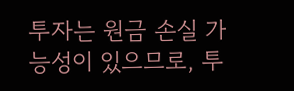투자는 원금 손실 가능성이 있으므로, 투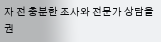자 전 충분한 조사와 전문가 상담을 권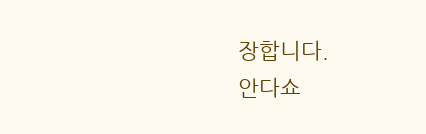장합니다.
안다쇼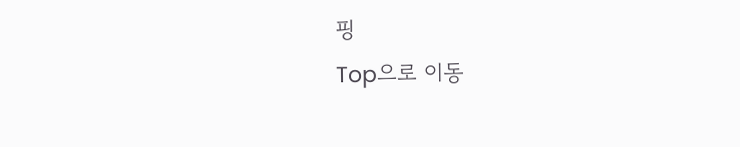핑
Top으로 이동